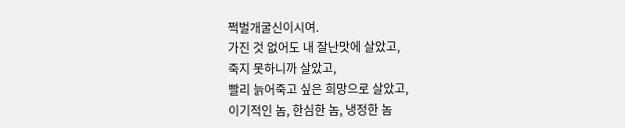쩍벌개굴신이시여.
가진 것 없어도 내 잘난맛에 살았고,
죽지 못하니까 살았고,
빨리 늙어죽고 싶은 희망으로 살았고,
이기적인 놈, 한심한 놈, 냉정한 놈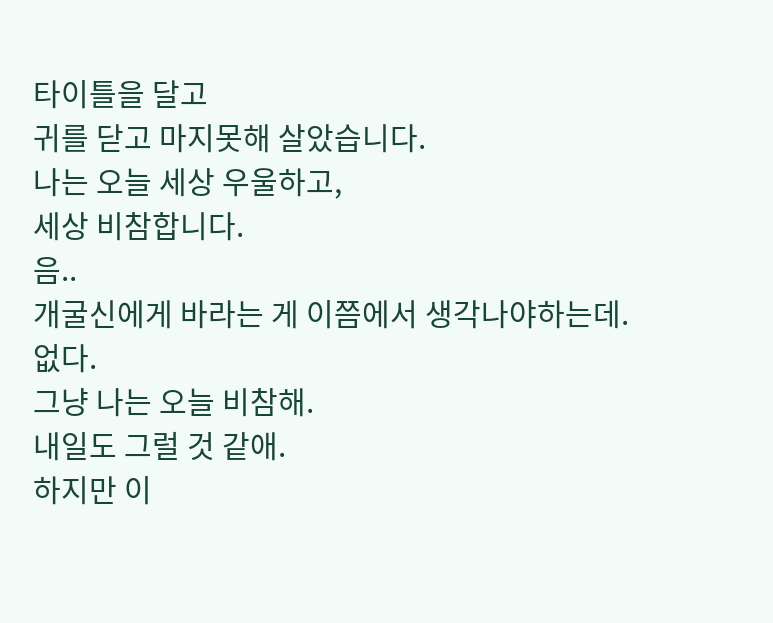타이틀을 달고
귀를 닫고 마지못해 살았습니다.
나는 오늘 세상 우울하고,
세상 비참합니다.
음..
개굴신에게 바라는 게 이쯤에서 생각나야하는데.
없다.
그냥 나는 오늘 비참해.
내일도 그럴 것 같애.
하지만 이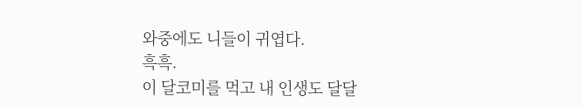와중에도 니들이 귀엽다.
흑흑.
이 달코미를 먹고 내 인생도 달달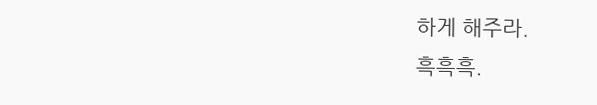하게 해주라.
흑흑흑.